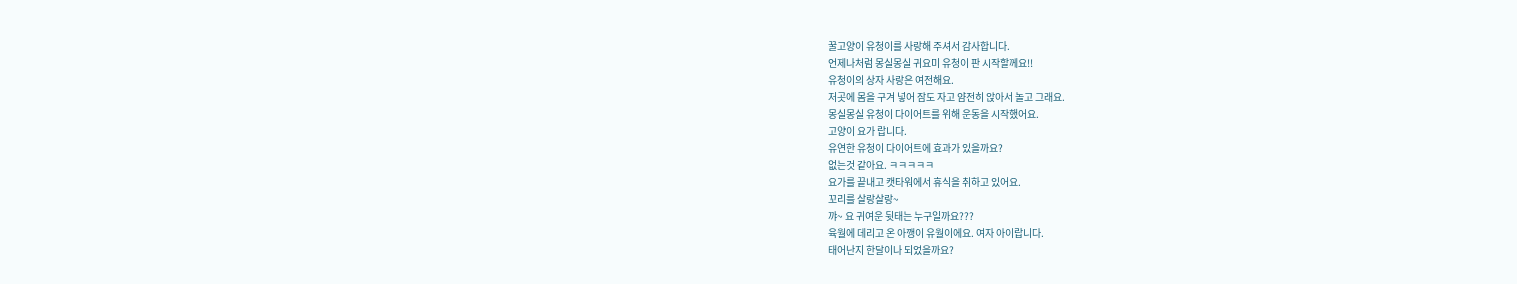꿀고양이 유청이를 사랑해 주셔서 감사합니다.
언제나처럼 몽실몽실 귀요미 유청이 판 시작할께요!!
유청이의 상자 사랑은 여전해요.
저곳에 몸을 구겨 넣어 잠도 자고 얌전히 앉아서 놀고 그래요.
몽실몽실 유청이 다이어트를 위해 운동을 시작했어요.
고양이 요가 랍니다.
유연한 유청이 다이어트에 효과가 있을까요?
없는것 같아요. ㅋㅋㅋㅋㅋ
요가를 끝내고 캣타워에서 휴식을 취하고 있어요.
꼬리를 살랑살랑~
꺄~ 요 귀여운 뒷태는 누구일까요???
육월에 데리고 온 아깽이 유월이에요. 여자 아이랍니다.
태어난지 한달이나 되었을까요?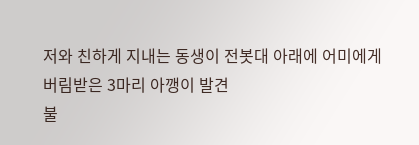저와 친하게 지내는 동생이 전봇대 아래에 어미에게 버림받은 3마리 아깽이 발견
불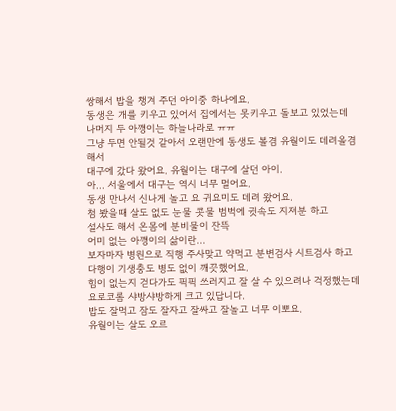쌍해서 밥을 챙겨 주던 아이중 하나에요.
동생은 개를 키우고 있어서 집에서는 못키우고 돌보고 있었는데
나머지 두 아깽이는 하늘나라로 ㅠㅠ
그냥 두면 안될것 같아서 오랜만에 동생도 볼겸 유월이도 데려올겸해서
대구에 갔다 왔어요. 유월이는 대구에 살던 아이.
아... 서울에서 대구는 역시 너무 멀어요.
동생 만나서 신나게 놀고 요 귀요미도 데려 왔어요.
첨 봤을때 살도 없도 눈물 콧물 범벅에 귓속도 지져분 하고
설사도 해서 온몸에 분비물이 잔뜩
어미 없는 아깽이의 삶이란...
보자마자 병원으로 직행 주사맞고 약먹고 분변검사 시트검사 하고
다행이 기생충도 병도 없이 깨끗했어요.
힘이 없는지 걷다가도 픽픽 쓰러지고 잘 살 수 있으려나 걱정했는데
요로코롬 샤방샤방하게 크고 있답니다.
밥도 잘먹고 잠도 잘자고 잘싸고 잘놀고 너무 이뽀요.
유월이는 살도 오르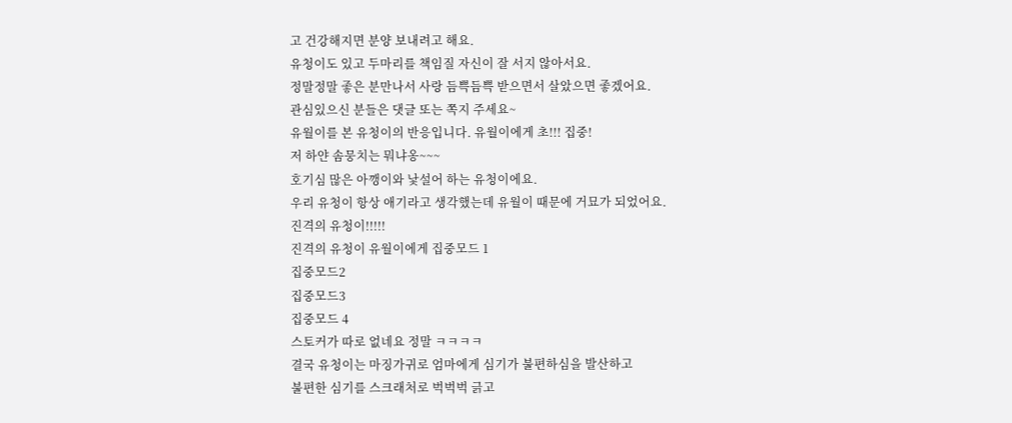고 건강해지면 분양 보내려고 해요.
유청이도 있고 두마리를 책임질 자신이 잘 서지 않아서요.
정말정말 좋은 분만나서 사랑 듬쁙듬쁙 받으면서 살았으면 좋겠어요.
관심있으신 분들은 댓글 또는 쪽지 주세요~
유월이를 본 유청이의 반응입니다. 유월이에게 초!!! 집중!
저 하얀 솜뭉치는 뭐냐옹~~~
호기심 많은 아깽이와 낯설어 하는 유청이에요.
우리 유청이 항상 애기라고 생각했는데 유월이 때문에 거묘가 되었어요.
진격의 유청이!!!!!
진격의 유청이 유월이에게 집중모드 1
집중모드2
집중모드3
집중모드 4
스토커가 따로 없네요 정말 ㅋㅋㅋㅋ
결국 유청이는 마징가귀로 엄마에게 심기가 불편하심을 발산하고
불편한 심기를 스크래처로 벅벅벅 긁고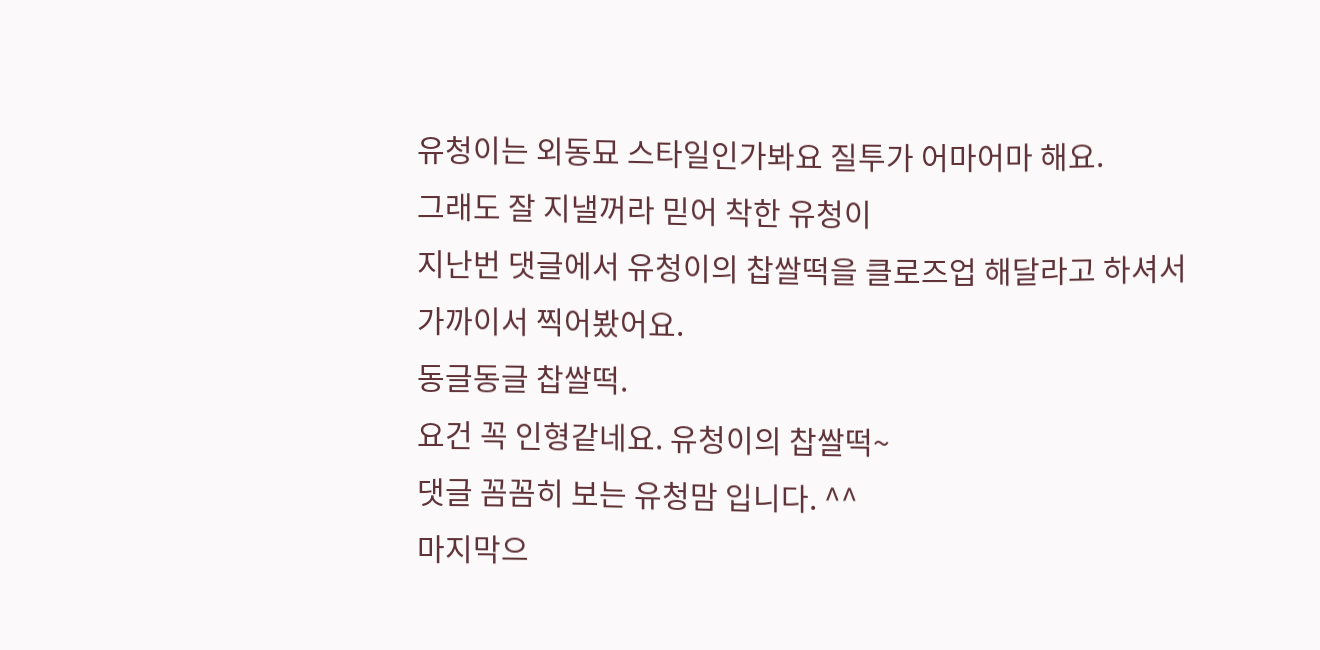유청이는 외동묘 스타일인가봐요 질투가 어마어마 해요.
그래도 잘 지낼꺼라 믿어 착한 유청이
지난번 댓글에서 유청이의 찹쌀떡을 클로즈업 해달라고 하셔서
가까이서 찍어봤어요.
동글동글 찹쌀떡.
요건 꼭 인형같네요. 유청이의 찹쌀떡~
댓글 꼼꼼히 보는 유청맘 입니다. ^^
마지막으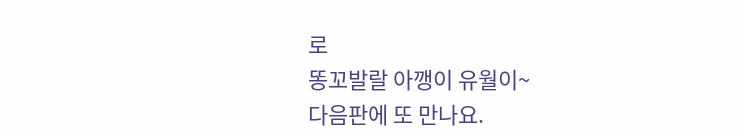로
똥꼬발랄 아깽이 유월이~
다음판에 또 만나요.